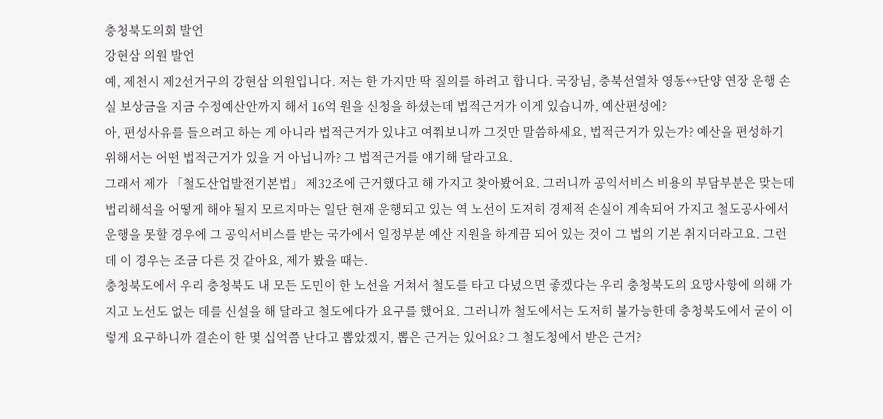충청북도의회 발언
강현삼 의원 발언
예, 제천시 제2선거구의 강현삼 의원입니다. 저는 한 가지만 딱 질의를 하려고 합니다. 국장님, 충북선열차 영동↔단양 연장 운행 손실 보상금을 지금 수정예산안까지 해서 16억 원을 신청을 하셨는데 법적근거가 이게 있습니까, 예산편성에?
아, 편성사유를 들으려고 하는 게 아니라 법적근거가 있냐고 여쭤보니까 그것만 말씀하세요, 법적근거가 있는가? 예산을 편성하기 위해서는 어떤 법적근거가 있을 거 아닙니까? 그 법적근거를 얘기해 달라고요.
그래서 제가 「철도산업발전기본법」 제32조에 근거했다고 해 가지고 찾아봤어요. 그러니까 공익서비스 비용의 부담부분은 맞는데 법리해석을 어떻게 해야 될지 모르지마는 일단 현재 운행되고 있는 역 노선이 도저히 경제적 손실이 계속되어 가지고 철도공사에서 운행을 못할 경우에 그 공익서비스를 받는 국가에서 일정부분 예산 지원을 하게끔 되어 있는 것이 그 법의 기본 취지더라고요. 그런데 이 경우는 조금 다른 것 같아요, 제가 봤을 때는.
충청북도에서 우리 충청북도 내 모든 도민이 한 노선을 거쳐서 철도를 타고 다녔으면 좋겠다는 우리 충청북도의 요망사항에 의해 가지고 노선도 없는 데를 신설을 해 달라고 철도에다가 요구를 했어요. 그러니까 철도에서는 도저히 불가능한데 충청북도에서 굳이 이렇게 요구하니까 결손이 한 몇 십억쯤 난다고 뽑았겠지, 뽑은 근거는 있어요? 그 철도청에서 받은 근거?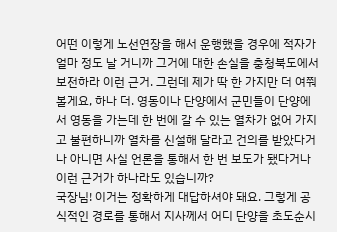어떤 이렇게 노선연장을 해서 운행했을 경우에 적자가 얼마 정도 날 거니까 그거에 대한 손실을 충청북도에서 보전하라 이런 근거. 그런데 제가 딱 한 가지만 더 여쭤볼게요, 하나 더. 영동이나 단양에서 군민들이 단양에서 영동을 가는데 한 번에 갈 수 있는 열차가 없어 가지고 불편하니까 열차를 신설해 달라고 건의를 받았다거나 아니면 사실 언론을 통해서 한 번 보도가 됐다거나 이런 근거가 하나라도 있습니까?
국장님! 이거는 정확하게 대답하셔야 돼요. 그렇게 공식적인 경로를 통해서 지사께서 어디 단양을 초도순시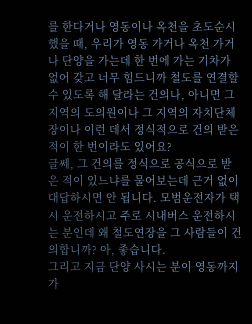를 한다거나 영동이나 옥천을 초도순시 했을 때, 우리가 영동 가거나 옥천 가거나 단양을 가는데 한 번에 가는 기차가 없어 갖고 너무 힘드니까 철도를 연결할 수 있도록 해 달라는 건의나, 아니면 그 지역의 도의원이나 그 지역의 자치단체장이나 이런 데서 정식적으로 건의 받은 적이 한 번이라도 있어요?
글쎄, 그 건의를 정식으로 공식으로 받은 적이 있느냐를 물어보는데 근거 없이 대답하시면 안 됩니다. 모범운전자가 택시 운전하시고 주로 시내버스 운전하시는 분인데 왜 철도연장을 그 사람들이 건의합니까? 아, 좋습니다.
그리고 지금 단양 사시는 분이 영동까지 가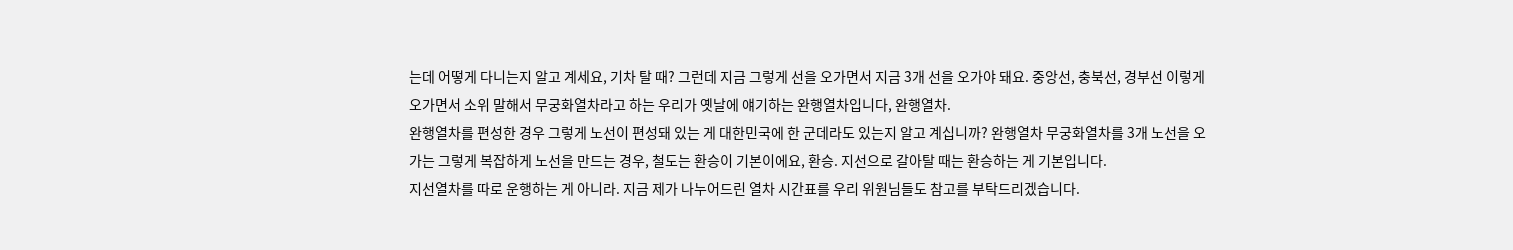는데 어떻게 다니는지 알고 계세요, 기차 탈 때? 그런데 지금 그렇게 선을 오가면서 지금 3개 선을 오가야 돼요. 중앙선, 충북선, 경부선 이렇게 오가면서 소위 말해서 무궁화열차라고 하는 우리가 옛날에 얘기하는 완행열차입니다, 완행열차.
완행열차를 편성한 경우 그렇게 노선이 편성돼 있는 게 대한민국에 한 군데라도 있는지 알고 계십니까? 완행열차 무궁화열차를 3개 노선을 오가는 그렇게 복잡하게 노선을 만드는 경우, 철도는 환승이 기본이에요, 환승. 지선으로 갈아탈 때는 환승하는 게 기본입니다.
지선열차를 따로 운행하는 게 아니라. 지금 제가 나누어드린 열차 시간표를 우리 위원님들도 참고를 부탁드리겠습니다.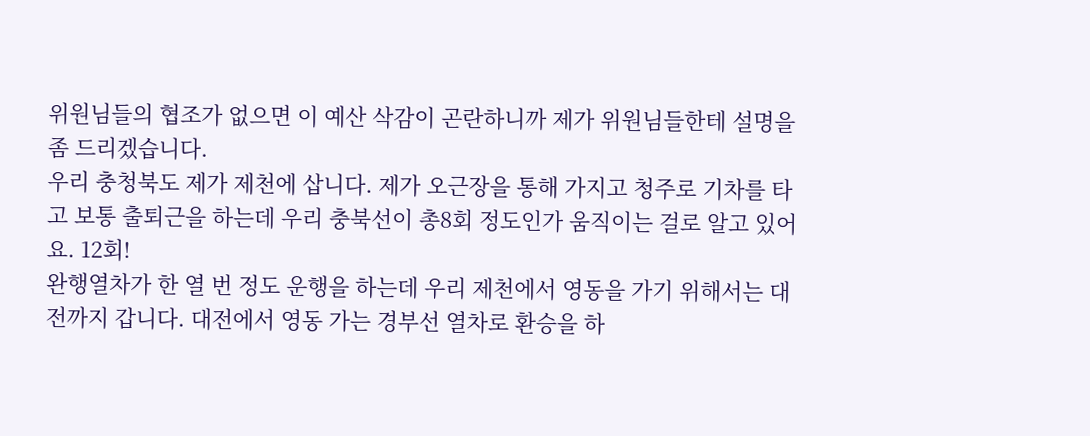위원님들의 협조가 없으면 이 예산 삭감이 곤란하니까 제가 위원님들한테 설명을 좀 드리겠습니다.
우리 충청북도 제가 제천에 삽니다. 제가 오근장을 통해 가지고 청주로 기차를 타고 보통 출퇴근을 하는데 우리 충북선이 총8회 정도인가 움직이는 걸로 알고 있어요. 12회!
완행열차가 한 열 번 정도 운행을 하는데 우리 제천에서 영동을 가기 위해서는 대전까지 갑니다. 대전에서 영동 가는 경부선 열차로 환승을 하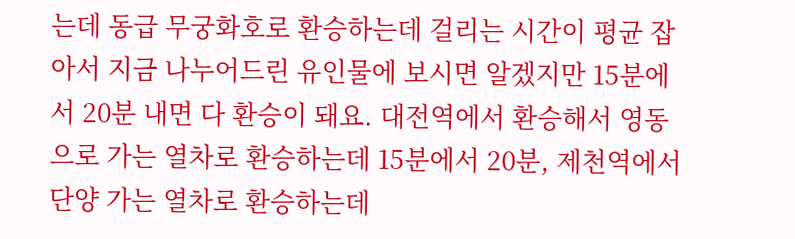는데 동급 무궁화호로 환승하는데 걸리는 시간이 평균 잡아서 지금 나누어드린 유인물에 보시면 알겠지만 15분에서 20분 내면 다 환승이 돼요. 대전역에서 환승해서 영동으로 가는 열차로 환승하는데 15분에서 20분, 제천역에서 단양 가는 열차로 환승하는데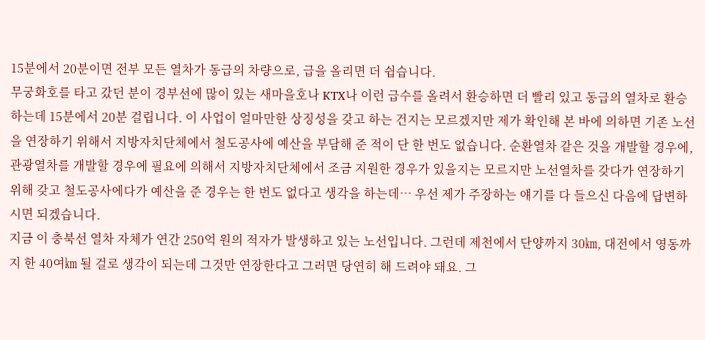15분에서 20분이면 전부 모든 열차가 동급의 차량으로, 급을 올리면 더 쉽습니다.
무궁화호를 타고 갔던 분이 경부선에 많이 있는 새마을호나 KTX나 이런 급수를 올려서 환승하면 더 빨리 있고 동급의 열차로 환승하는데 15분에서 20분 걸립니다. 이 사업이 얼마만한 상징성을 갖고 하는 건지는 모르겠지만 제가 확인해 본 바에 의하면 기존 노선을 연장하기 위해서 지방자치단체에서 철도공사에 예산을 부담해 준 적이 단 한 번도 없습니다. 순환열차 같은 것을 개발할 경우에, 관광열차를 개발할 경우에 필요에 의해서 지방자치단체에서 조금 지원한 경우가 있을지는 모르지만 노선열차를 갖다가 연장하기 위해 갖고 철도공사에다가 예산을 준 경우는 한 번도 없다고 생각을 하는데… 우선 제가 주장하는 얘기를 다 들으신 다음에 답변하시면 되겠습니다.
지금 이 충북선 열차 자체가 연간 250억 원의 적자가 발생하고 있는 노선입니다. 그런데 제천에서 단양까지 30㎞, 대전에서 영동까지 한 40여㎞ 될 걸로 생각이 되는데 그것만 연장한다고 그러면 당연히 해 드려야 돼요. 그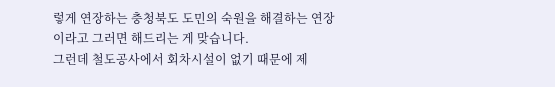렇게 연장하는 충청북도 도민의 숙원을 해결하는 연장이라고 그러면 해드리는 게 맞습니다.
그런데 철도공사에서 회차시설이 없기 때문에 제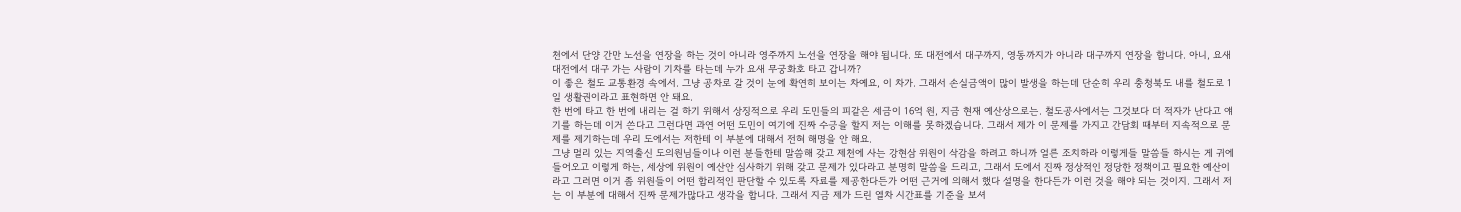천에서 단양 간만 노선을 연장을 하는 것이 아니라 영주까지 노선을 연장을 해야 됩니다. 또 대전에서 대구까지, 영동까지가 아니라 대구까지 연장을 합니다. 아니, 요새 대전에서 대구 가는 사람이 기차를 타는데 누가 요새 무궁화호 타고 갑니까?
이 좋은 철도 교통환경 속에서. 그냥 공차로 갈 것이 눈에 확연히 보이는 차예요, 이 차가. 그래서 손실금액이 많이 발생을 하는데 단순히 우리 충청북도 내를 철도로 1일 생활권이라고 표현하면 안 돼요.
한 번에 타고 한 번에 내리는 걸 하기 위해서 상징적으로 우리 도민들의 피같은 세금이 16억 원, 지금 현재 예산상으로는. 철도공사에서는 그것보다 더 적자가 난다고 얘기를 하는데 이거 쓴다고 그런다면 과연 어떤 도민이 여기에 진짜 수긍을 할지 저는 이해를 못하겠습니다. 그래서 제가 이 문제를 가지고 간담회 때부터 지속적으로 문제를 제기하는데 우리 도에서는 저한테 이 부분에 대해서 전혀 해명을 안 해요.
그냥 멀리 있는 지역출신 도의원님들이나 이런 분들한테 말씀해 갖고 제천에 사는 강현삼 위원이 삭감을 하려고 하니까 얼른 조치하라 이렇게들 말씀들 하시는 게 귀에 들어오고 이렇게 하는, 세상에 위원이 예산안 심사하기 위해 갖고 문제가 있다라고 분명히 말씀을 드리고, 그래서 도에서 진짜 정상적인 정당한 정책이고 필요한 예산이라고 그러면 이거 좀 위원들이 어떤 합리적인 판단할 수 있도록 자료를 제공한다든가 어떤 근거에 의해서 했다 설명을 한다든가 이런 것을 해야 되는 것이지. 그래서 저는 이 부분에 대해서 진짜 문제가많다고 생각을 합니다. 그래서 지금 제가 드린 열차 시간표를 기준을 보셔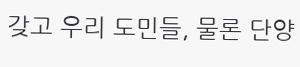갖고 우리 도민들, 물론 단양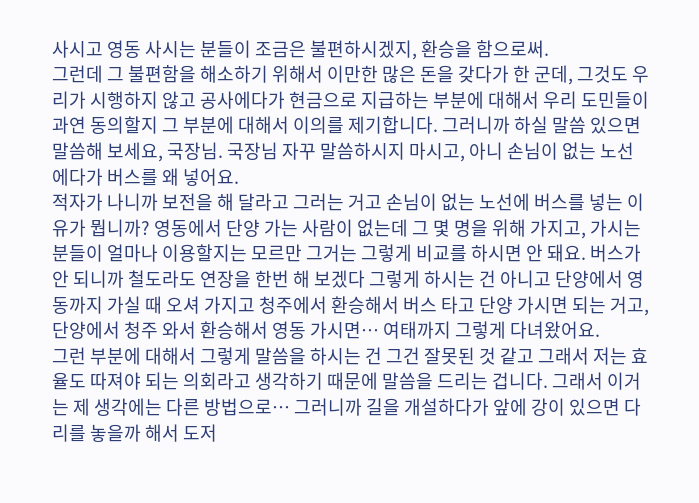사시고 영동 사시는 분들이 조금은 불편하시겠지, 환승을 함으로써.
그런데 그 불편함을 해소하기 위해서 이만한 많은 돈을 갖다가 한 군데, 그것도 우리가 시행하지 않고 공사에다가 현금으로 지급하는 부분에 대해서 우리 도민들이 과연 동의할지 그 부분에 대해서 이의를 제기합니다. 그러니까 하실 말씀 있으면 말씀해 보세요, 국장님. 국장님 자꾸 말씀하시지 마시고, 아니 손님이 없는 노선에다가 버스를 왜 넣어요.
적자가 나니까 보전을 해 달라고 그러는 거고 손님이 없는 노선에 버스를 넣는 이유가 뭡니까? 영동에서 단양 가는 사람이 없는데 그 몇 명을 위해 가지고, 가시는 분들이 얼마나 이용할지는 모르만 그거는 그렇게 비교를 하시면 안 돼요. 버스가 안 되니까 철도라도 연장을 한번 해 보겠다 그렇게 하시는 건 아니고 단양에서 영동까지 가실 때 오셔 가지고 청주에서 환승해서 버스 타고 단양 가시면 되는 거고, 단양에서 청주 와서 환승해서 영동 가시면… 여태까지 그렇게 다녀왔어요.
그런 부분에 대해서 그렇게 말씀을 하시는 건 그건 잘못된 것 같고 그래서 저는 효율도 따져야 되는 의회라고 생각하기 때문에 말씀을 드리는 겁니다. 그래서 이거는 제 생각에는 다른 방법으로… 그러니까 길을 개설하다가 앞에 강이 있으면 다리를 놓을까 해서 도저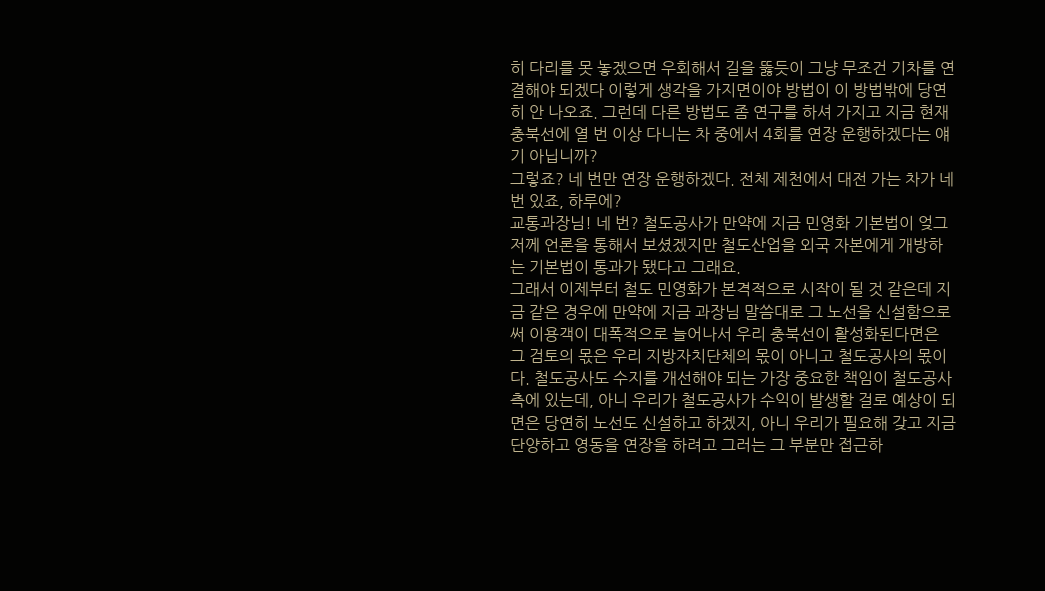히 다리를 못 놓겠으면 우회해서 길을 뚫듯이 그냥 무조건 기차를 연결해야 되겠다 이렇게 생각을 가지면이야 방법이 이 방법밖에 당연히 안 나오죠. 그런데 다른 방법도 좀 연구를 하셔 가지고 지금 현재 충북선에 열 번 이상 다니는 차 중에서 4회를 연장 운행하겠다는 얘기 아닙니까?
그렇죠? 네 번만 연장 운행하겠다. 전체 제천에서 대전 가는 차가 네 번 있죠, 하루에?
교통과장님! 네 번? 철도공사가 만약에 지금 민영화 기본법이 엊그저께 언론을 통해서 보셨겠지만 철도산업을 외국 자본에게 개방하는 기본법이 통과가 됐다고 그래요.
그래서 이제부터 철도 민영화가 본격적으로 시작이 될 것 같은데 지금 같은 경우에 만약에 지금 과장님 말씀대로 그 노선을 신설함으로써 이용객이 대폭적으로 늘어나서 우리 충북선이 활성화된다면은 그 검토의 몫은 우리 지방자치단체의 몫이 아니고 철도공사의 몫이다. 철도공사도 수지를 개선해야 되는 가장 중요한 책임이 철도공사 측에 있는데, 아니 우리가 철도공사가 수익이 발생할 걸로 예상이 되면은 당연히 노선도 신설하고 하겠지, 아니 우리가 필요해 갖고 지금 단양하고 영동을 연장을 하려고 그러는 그 부분만 접근하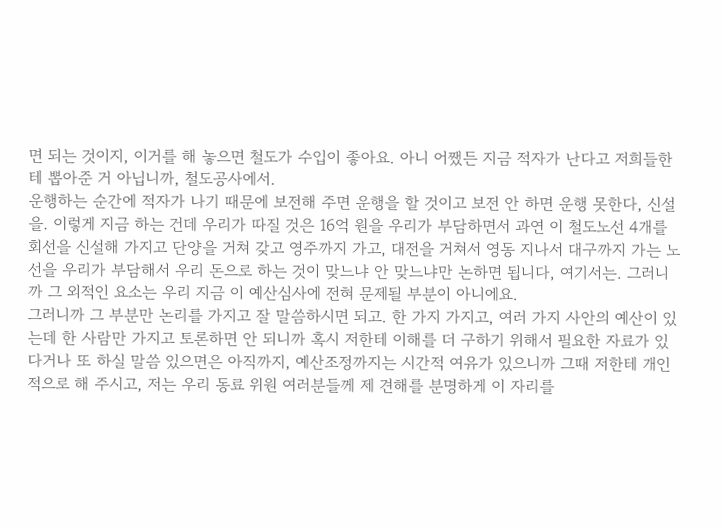면 되는 것이지, 이거를 해 놓으면 철도가 수입이 좋아요. 아니 어쨌든 지금 적자가 난다고 저희들한테 뽑아준 거 아닙니까, 철도공사에서.
운행하는 순간에 적자가 나기 때문에 보전해 주면 운행을 할 것이고 보전 안 하면 운행 못한다, 신설을. 이렇게 지금 하는 건데 우리가 따질 것은 16억 원을 우리가 부담하면서 과연 이 철도노선 4개를 회선을 신설해 가지고 단양을 거쳐 갖고 영주까지 가고, 대전을 거쳐서 영동 지나서 대구까지 가는 노선을 우리가 부담해서 우리 돈으로 하는 것이 맞느냐 안 맞느냐만 논하면 됩니다, 여기서는. 그러니까 그 외적인 요소는 우리 지금 이 예산심사에 전혀 문제될 부분이 아니에요.
그러니까 그 부분만 논리를 가지고 잘 말씀하시면 되고. 한 가지 가지고, 여러 가지 사안의 예산이 있는데 한 사람만 가지고 토론하면 안 되니까 혹시 저한테 이해를 더 구하기 위해서 필요한 자료가 있다거나 또 하실 말씀 있으면은 아직까지, 예산조정까지는 시간적 여유가 있으니까 그때 저한테 개인적으로 해 주시고, 저는 우리 동료 위원 여러분들께 제 견해를 분명하게 이 자리를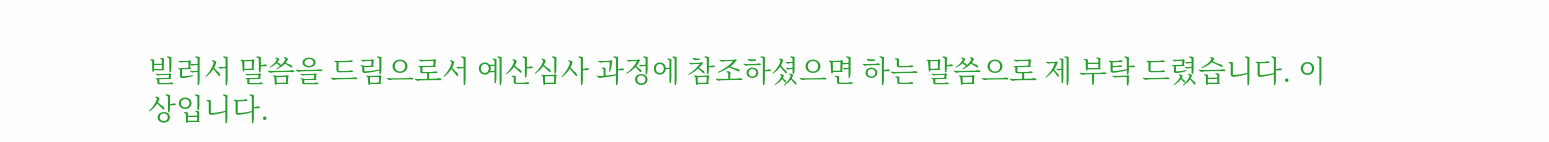빌려서 말씀을 드림으로서 예산심사 과정에 참조하셨으면 하는 말씀으로 제 부탁 드렸습니다. 이상입니다.